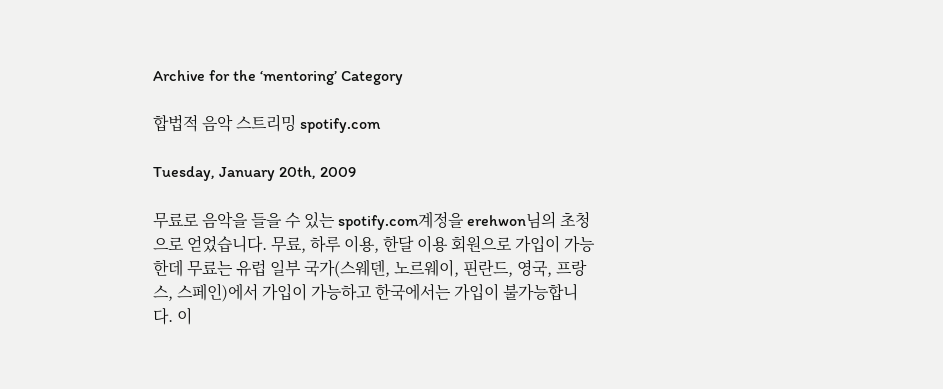Archive for the ‘mentoring’ Category

합법적 음악 스트리밍 spotify.com

Tuesday, January 20th, 2009

무료로 음악을 들을 수 있는 spotify.com계정을 erehwon님의 초청으로 얻었습니다. 무료, 하루 이용, 한달 이용 회원으로 가입이 가능한데 무료는 유럽 일부 국가(스웨덴, 노르웨이, 핀란드, 영국, 프랑스, 스페인)에서 가입이 가능하고 한국에서는 가입이 불가능합니다. 이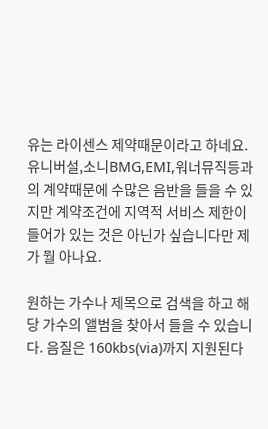유는 라이센스 제약때문이라고 하네요. 유니버설,소니BMG,EMI,워너뮤직등과의 계약때문에 수많은 음반을 들을 수 있지만 계약조건에 지역적 서비스 제한이 들어가 있는 것은 아닌가 싶습니다만 제가 뭘 아나요.

원하는 가수나 제목으로 검색을 하고 해당 가수의 앨범을 찾아서 들을 수 있습니다. 음질은 160kbs(via)까지 지원된다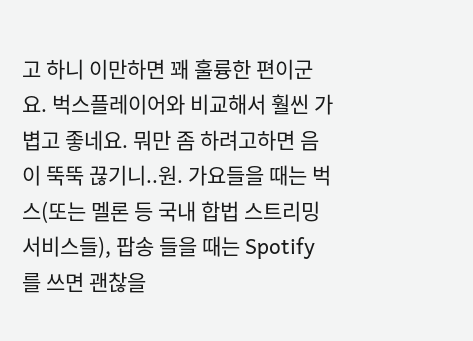고 하니 이만하면 꽤 훌륭한 편이군요. 벅스플레이어와 비교해서 훨씬 가볍고 좋네요. 뭐만 좀 하려고하면 음이 뚝뚝 끊기니..원. 가요들을 때는 벅스(또는 멜론 등 국내 합법 스트리밍 서비스들), 팝송 들을 때는 Spotify를 쓰면 괜찮을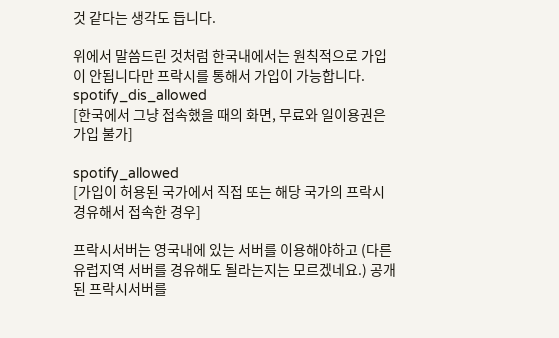것 같다는 생각도 듭니다.

위에서 말씀드린 것처럼 한국내에서는 원칙적으로 가입이 안됩니다만 프락시를 통해서 가입이 가능합니다.
spotify_dis_allowed
[한국에서 그냥 접속했을 때의 화면, 무료와 일이용권은 가입 불가]

spotify_allowed
[가입이 허용된 국가에서 직접 또는 해당 국가의 프락시 경유해서 접속한 경우]

프락시서버는 영국내에 있는 서버를 이용해야하고 (다른 유럽지역 서버를 경유해도 될라는지는 모르겠네요.) 공개된 프락시서버를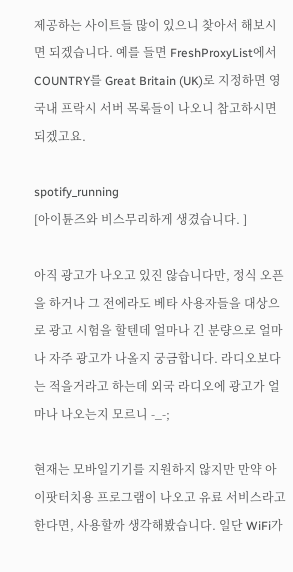제공하는 사이트들 많이 있으니 찾아서 해보시면 되겠습니다. 예를 들면 FreshProxyList에서 COUNTRY를 Great Britain (UK)로 지정하면 영국내 프락시 서버 목록들이 나오니 참고하시면 되겠고요.

spotify_running
[아이튠즈와 비스무리하게 생겼습니다. ]

아직 광고가 나오고 있진 않습니다만, 정식 오픈을 하거나 그 전에라도 베타 사용자들을 대상으로 광고 시험을 할텐데 얼마나 긴 분량으로 얼마나 자주 광고가 나올지 궁금합니다. 라디오보다는 적을거라고 하는데 외국 라디오에 광고가 얼마나 나오는지 모르니 -_-;

현재는 모바일기기를 지원하지 않지만 만약 아이팟터치용 프로그램이 나오고 유료 서비스라고 한다면, 사용할까 생각해봤습니다. 일단 WiFi가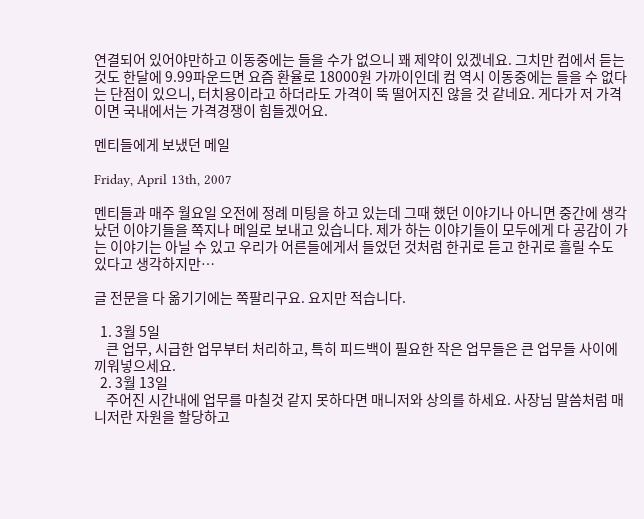연결되어 있어야만하고 이동중에는 들을 수가 없으니 꽤 제약이 있겠네요. 그치만 컴에서 듣는 것도 한달에 9.99파운드면 요즘 환율로 18000원 가까이인데 컴 역시 이동중에는 들을 수 없다는 단점이 있으니, 터치용이라고 하더라도 가격이 뚝 떨어지진 않을 것 같네요. 게다가 저 가격이면 국내에서는 가격경쟁이 힘들겠어요.

멘티들에게 보냈던 메일

Friday, April 13th, 2007

멘티들과 매주 월요일 오전에 정례 미팅을 하고 있는데 그때 했던 이야기나 아니면 중간에 생각났던 이야기들을 쪽지나 메일로 보내고 있습니다. 제가 하는 이야기들이 모두에게 다 공감이 가는 이야기는 아닐 수 있고 우리가 어른들에게서 들었던 것처럼 한귀로 듣고 한귀로 흘릴 수도 있다고 생각하지만…

글 전문을 다 옮기기에는 쪽팔리구요. 요지만 적습니다.

  1. 3월 5일
    큰 업무, 시급한 업무부터 처리하고, 특히 피드백이 필요한 작은 업무들은 큰 업무들 사이에 끼워넣으세요.
  2. 3월 13일
    주어진 시간내에 업무를 마칠것 같지 못하다면 매니저와 상의를 하세요. 사장님 말씀처럼 매니저란 자원을 할당하고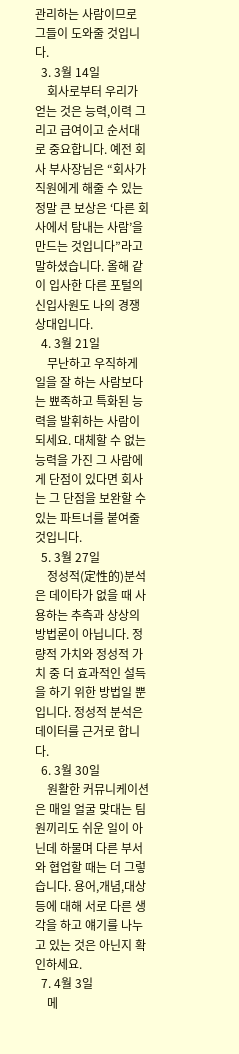관리하는 사람이므로 그들이 도와줄 것입니다.
  3. 3월 14일
    회사로부터 우리가 얻는 것은 능력,이력 그리고 급여이고 순서대로 중요합니다. 예전 회사 부사장님은 “회사가 직원에게 해줄 수 있는 정말 큰 보상은 ‘다른 회사에서 탐내는 사람’을 만드는 것입니다”라고 말하셨습니다. 올해 같이 입사한 다른 포털의 신입사원도 나의 경쟁상대입니다.
  4. 3월 21일
    무난하고 우직하게 일을 잘 하는 사람보다는 뾰족하고 특화된 능력을 발휘하는 사람이 되세요. 대체할 수 없는 능력을 가진 그 사람에게 단점이 있다면 회사는 그 단점을 보완할 수 있는 파트너를 붙여줄 것입니다.
  5. 3월 27일
    정성적(定性的)분석은 데이타가 없을 때 사용하는 추측과 상상의 방법론이 아닙니다. 정량적 가치와 정성적 가치 중 더 효과적인 설득을 하기 위한 방법일 뿐입니다. 정성적 분석은 데이터를 근거로 합니다.
  6. 3월 30일
    원활한 커뮤니케이션은 매일 얼굴 맞대는 팀원끼리도 쉬운 일이 아닌데 하물며 다른 부서와 협업할 때는 더 그렇습니다. 용어,개념,대상 등에 대해 서로 다른 생각을 하고 얘기를 나누고 있는 것은 아닌지 확인하세요.
  7. 4월 3일
    메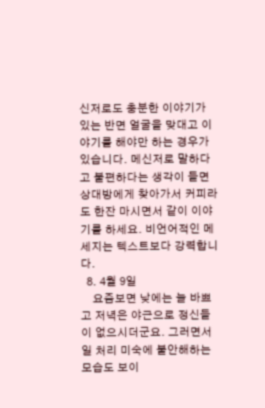신저로도 충분한 이야기가 있는 반면 얼굴을 맞대고 이야기를 해야만 하는 경우가 있습니다. 메신저로 말하다고 불편하다는 생각이 들면 상대방에게 찾아가서 커피라도 한잔 마시면서 같이 이야기를 하세요. 비언어적인 메세지는 텍스트보다 강력합니다.
  8. 4월 9일
    요즘보면 낮에는 늘 바쁘고 저녁은 야근으로 정신들이 없으시더군요. 그러면서 일 처리 미숙에 불안해하는 모습도 보이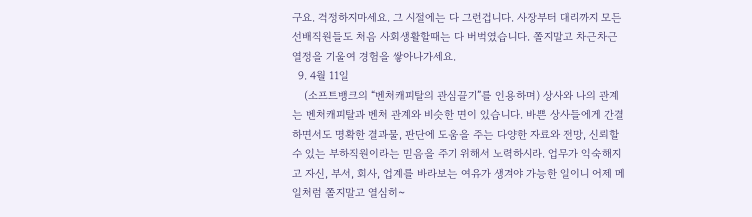구요. 걱정하지마세요. 그 시절에는 다 그런겁니다. 사장부터 대리까지 모든 선배직원들도 처음 사회생활할때는 다 버벅였습니다. 쫄지말고 차근차근 열정을 기울여 경험을 쌓아나가세요.
  9. 4월 11일
    (소프트뱅크의 “벤처캐피탈의 관심끌기”를 인용하며) 상사와 나의 관계는 벤처캐피탈과 벤처 관계와 비슷한 면이 있습니다. 바쁜 상사들에게 간결하면서도 명확한 결과물, 판단에 도움을 주는 다양한 자료와 전망, 신뢰할 수 있는 부하직원이라는 믿음을 주기 위해서 노력하시라. 업무가 익숙해지고 자신, 부서, 회사, 업계를 바라보는 여유가 생겨야 가능한 일이니 어제 메일처럼 쫄지말고 열심히~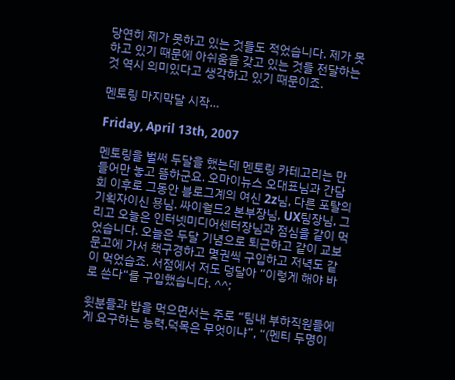당연히 제가 못하고 있는 것들도 적었습니다. 제가 못하고 있기 때문에 아쉬움을 갖고 있는 것들 전달하는 것 역시 의미있다고 생각하고 있기 때문이죠.

멘토링 마지막달 시작…

Friday, April 13th, 2007

멘토링을 벌써 두달을 했는데 멘토링 카테고리는 만들어만 놓고 뜸하군요. 오마이뉴스 오대표님과 간담회 이후로 그동안 블로그계의 여신 2z님, 다른 포탈의 기획자이신 묭님. 싸이월드2 본부장님, UX팀장님, 그리고 오늘은 인터넷미디어센터장님과 점심을 같이 먹었습니다. 오늘은 두달 기념으로 퇴근하고 같이 교보문고에 가서 책구경하고 몇권씩 구입하고 저녁도 같이 먹었습죠. 서점에서 저도 덩달아 “이렇게 해야 바로 쓴다“를 구입했습니다. ^^;

윗분들과 밥을 먹으면서는 주로 “팀내 부하직원들에게 요구하는 능력,덕목은 무엇이냐”, “(멘티 두명이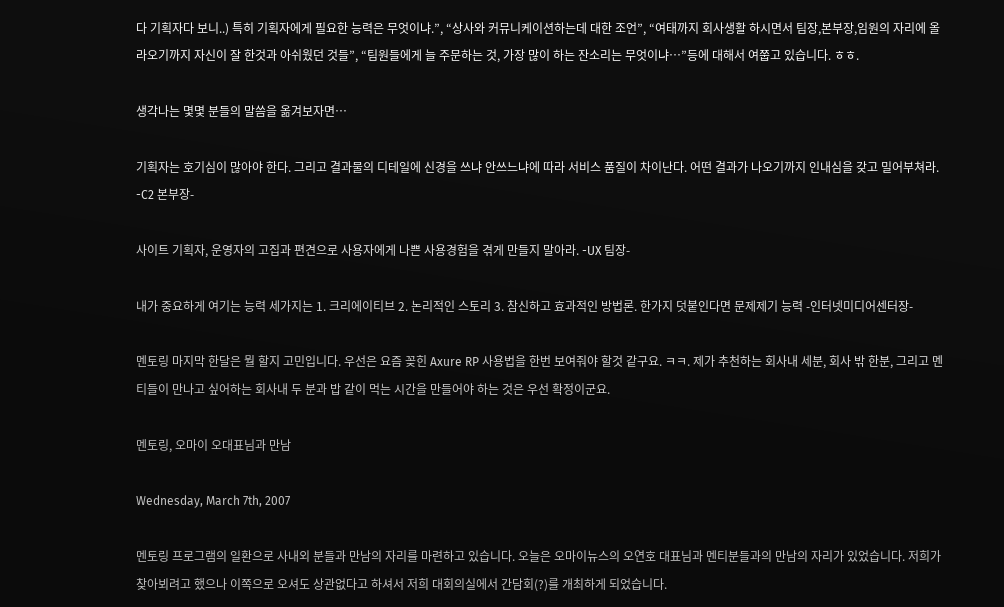다 기획자다 보니..) 특히 기획자에게 필요한 능력은 무엇이냐.”, “상사와 커뮤니케이션하는데 대한 조언”, “여태까지 회사생활 하시면서 팀장,본부장,임원의 자리에 올라오기까지 자신이 잘 한것과 아쉬웠던 것들”, “팀원들에게 늘 주문하는 것, 가장 많이 하는 잔소리는 무엇이냐…”등에 대해서 여쭙고 있습니다. ㅎㅎ.

생각나는 몇몇 분들의 말씀을 옮겨보자면…

기획자는 호기심이 많아야 한다. 그리고 결과물의 디테일에 신경을 쓰냐 안쓰느냐에 따라 서비스 품질이 차이난다. 어떤 결과가 나오기까지 인내심을 갖고 밀어부쳐라. -C2 본부장-

사이트 기획자, 운영자의 고집과 편견으로 사용자에게 나쁜 사용경험을 겪게 만들지 말아라. -UX 팀장-

내가 중요하게 여기는 능력 세가지는 1. 크리에이티브 2. 논리적인 스토리 3. 참신하고 효과적인 방법론. 한가지 덧붙인다면 문제제기 능력 -인터넷미디어센터장-

멘토링 마지막 한달은 뭘 할지 고민입니다. 우선은 요즘 꽂힌 Axure RP 사용법을 한번 보여줘야 할것 같구요. ㅋㅋ. 제가 추천하는 회사내 세분, 회사 밖 한분, 그리고 멘티들이 만나고 싶어하는 회사내 두 분과 밥 같이 먹는 시간을 만들어야 하는 것은 우선 확정이군요.

멘토링, 오마이 오대표님과 만남

Wednesday, March 7th, 2007

멘토링 프로그램의 일환으로 사내외 분들과 만남의 자리를 마련하고 있습니다. 오늘은 오마이뉴스의 오연호 대표님과 멘티분들과의 만남의 자리가 있었습니다. 저희가 찾아뵈려고 했으나 이쪽으로 오셔도 상관없다고 하셔서 저희 대회의실에서 간담회(?)를 개최하게 되었습니다.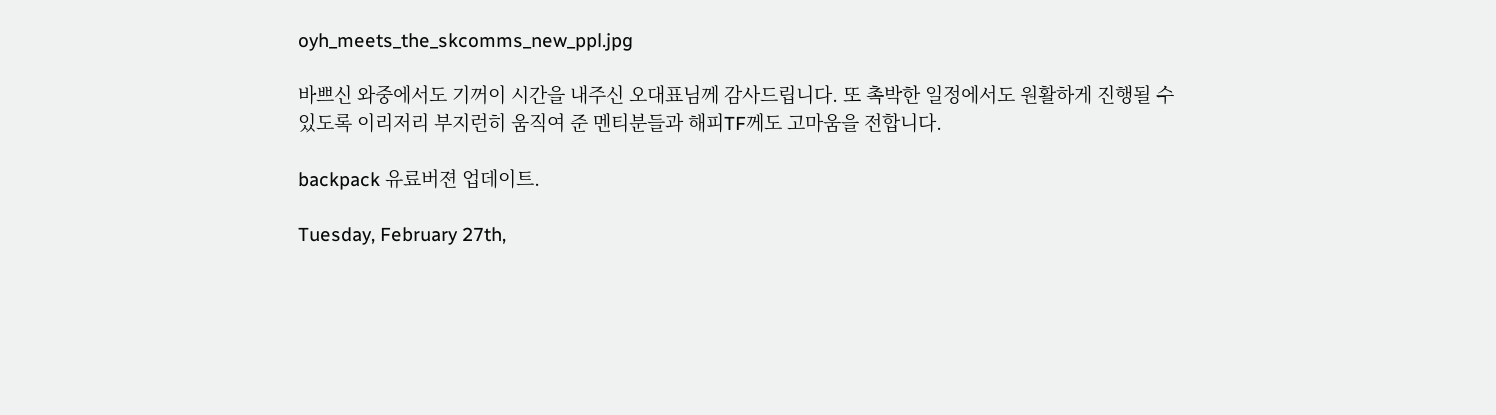oyh_meets_the_skcomms_new_ppl.jpg

바쁘신 와중에서도 기꺼이 시간을 내주신 오대표님께 감사드립니다. 또 촉박한 일정에서도 원활하게 진행될 수 있도록 이리저리 부지런히 움직여 준 멘티분들과 해피TF께도 고마움을 전합니다.

backpack 유료버젼 업데이트.

Tuesday, February 27th,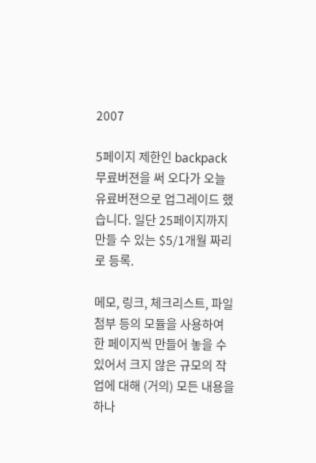2007

5페이지 제한인 backpack 무료버젼을 써 오다가 오늘 유료버젼으로 업그레이드 했습니다. 일단 25페이지까지 만들 수 있는 $5/1개월 짜리로 등록.

메모, 링크, 체크리스트, 파일첨부 등의 모듈을 사용하여 한 페이지씩 만들어 놓을 수 있어서 크지 않은 규모의 작업에 대해 (거의) 모든 내용을 하나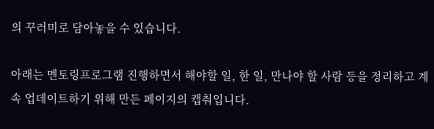의 꾸러미로 담아놓을 수 있습니다.

아래는 멘토링프로그램 진행하면서 해야할 일, 한 일, 만나야 할 사람 등을 정리하고 계속 업데이트하기 위해 만든 페이지의 캡춰입니다.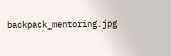backpack_mentoring.jpg